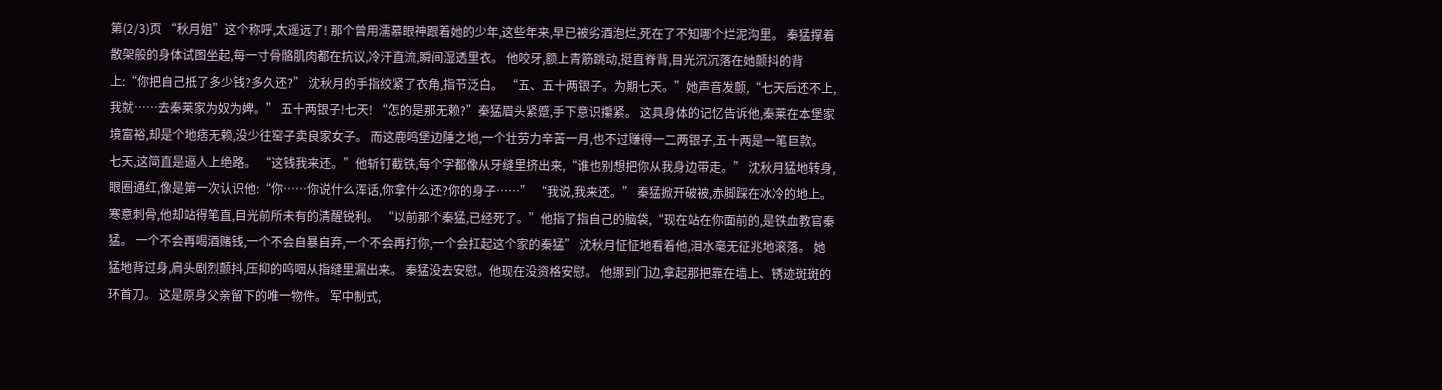第(2/3)页 “秋月姐”这个称呼,太遥远了! 那个曾用濡慕眼神跟着她的少年,这些年来,早已被劣酒泡烂,死在了不知哪个烂泥沟里。 秦猛撑着散架般的身体试图坐起,每一寸骨骼肌肉都在抗议,冷汗直流,瞬间湿透里衣。 他咬牙,额上青筋跳动,挺直脊背,目光沉沉落在她颤抖的背上:“你把自己抵了多少钱?多久还?” 沈秋月的手指绞紧了衣角,指节泛白。 “五、五十两银子。为期七天。”她声音发颤,“七天后还不上,我就……去秦莱家为奴为婢。” 五十两银子!七天! “怎的是那无赖?”秦猛眉头紧蹙,手下意识攥紧。 这具身体的记忆告诉他,秦莱在本堡家境富裕,却是个地痞无赖,没少往窑子卖良家女子。 而这鹿鸣堡边陲之地,一个壮劳力辛苦一月,也不过赚得一二两银子,五十两是一笔巨款。 七天,这简直是逼人上绝路。 “这钱我来还。”他斩钉截铁,每个字都像从牙缝里挤出来,“谁也别想把你从我身边带走。” 沈秋月猛地转身,眼圈通红,像是第一次认识他:“你……你说什么浑话,你拿什么还?你的身子……” “我说,我来还。” 秦猛掀开破被,赤脚踩在冰冷的地上。寒意刺骨,他却站得笔直,目光前所未有的清醒锐利。 “以前那个秦猛,已经死了。”他指了指自己的脑袋,“现在站在你面前的,是铁血教官秦猛。 一个不会再喝酒赌钱,一个不会自暴自弃,一个不会再打你,一个会扛起这个家的秦猛” 沈秋月怔怔地看着他,泪水毫无征兆地滚落。 她猛地背过身,肩头剧烈颤抖,压抑的呜咽从指缝里漏出来。 秦猛没去安慰。他现在没资格安慰。 他挪到门边,拿起那把靠在墙上、锈迹斑斑的环首刀。 这是原身父亲留下的唯一物件。 军中制式,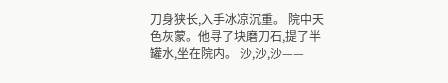刀身狭长,入手冰凉沉重。 院中天色灰蒙。他寻了块磨刀石,提了半罐水,坐在院内。 沙,沙,沙——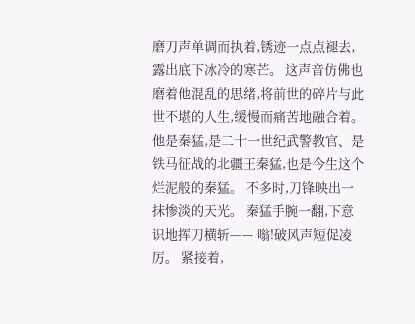磨刀声单调而执着,锈迹一点点褪去,露出底下冰冷的寒芒。 这声音仿佛也磨着他混乱的思绪,将前世的碎片与此世不堪的人生,缓慢而痛苦地融合着。 他是秦猛,是二十一世纪武警教官、是铁马征战的北疆王秦猛,也是今生这个烂泥般的秦猛。 不多时,刀锋映出一抹惨淡的天光。 秦猛手腕一翻,下意识地挥刀横斩—— 嗡!破风声短促凌厉。 紧接着,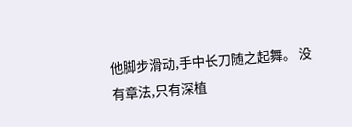他脚步滑动,手中长刀随之起舞。 没有章法,只有深植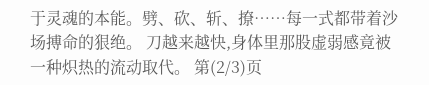于灵魂的本能。劈、砍、斩、撩……每一式都带着沙场搏命的狠绝。 刀越来越快,身体里那股虚弱感竟被一种炽热的流动取代。 第(2/3)页